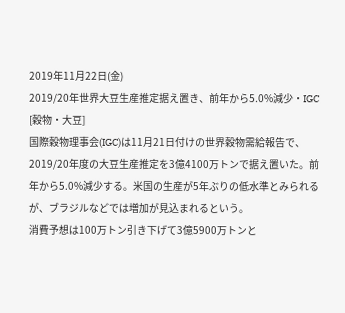2019年11月22日(金)
2019/20年世界大豆生産推定据え置き、前年から5.0%減少・IGC
[穀物・大豆]
国際穀物理事会(IGC)は11月21日付けの世界穀物需給報告で、2019/20年度の大豆生産推定を3億4100万トンで据え置いた。前年から5.0%減少する。米国の生産が5年ぶりの低水準とみられるが、ブラジルなどでは増加が見込まれるという。
消費予想は100万トン引き下げて3億5900万トンと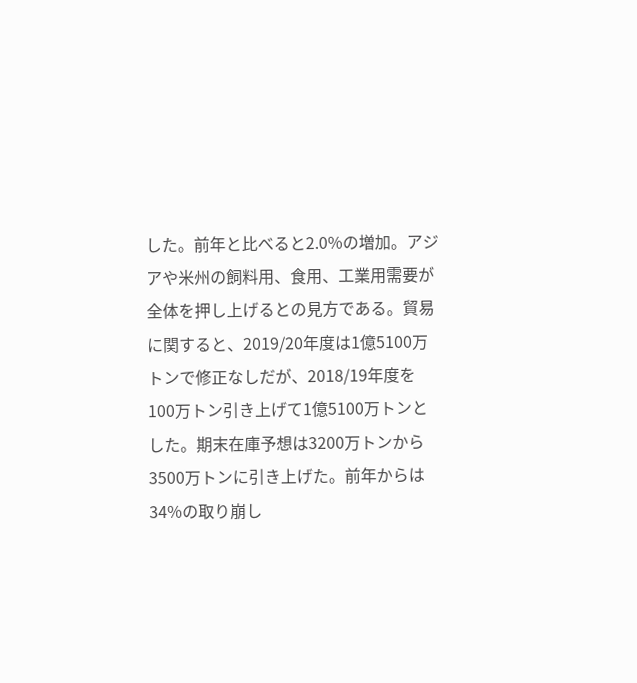した。前年と比べると2.0%の増加。アジアや米州の飼料用、食用、工業用需要が全体を押し上げるとの見方である。貿易に関すると、2019/20年度は1億5100万トンで修正なしだが、2018/19年度を100万トン引き上げて1億5100万トンとした。期末在庫予想は3200万トンから3500万トンに引き上げた。前年からは34%の取り崩し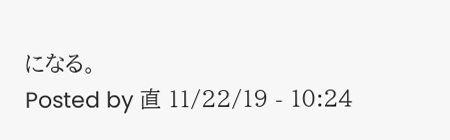になる。
Posted by 直 11/22/19 - 10:24